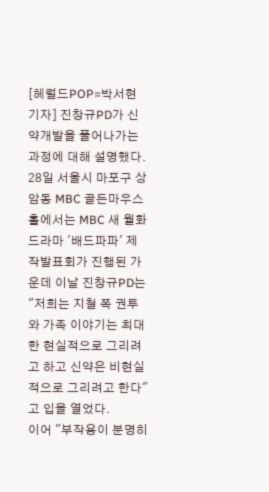[헤럴드POP=박서현기자] 진창규PD가 신약개발을 풀어나가는 과정에 대해 설명했다.
28일 서울시 마포구 상암동 MBC 골든마우스홀에서는 MBC 새 월화드라마 '배드파파' 제작발표회가 진행된 가운데 이날 진창규PD는 "저희는 지철 쪽 권투와 가족 이야기는 최대한 현실적으로 그리려고 하고 신약은 비현실적으로 그리려고 한다"고 입을 열었다.
이어 "부작용이 분명히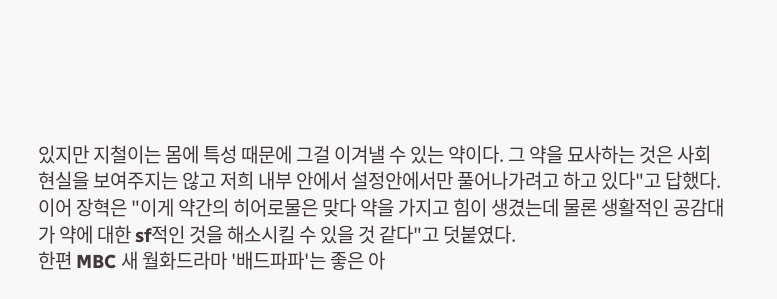있지만 지철이는 몸에 특성 때문에 그걸 이겨낼 수 있는 약이다. 그 약을 묘사하는 것은 사회 현실을 보여주지는 않고 저희 내부 안에서 설정안에서만 풀어나가려고 하고 있다"고 답했다.
이어 장혁은 "이게 약간의 히어로물은 맞다 약을 가지고 힘이 생겼는데 물론 생활적인 공감대가 약에 대한 sf적인 것을 해소시킬 수 있을 것 같다"고 덧붙였다.
한편 MBC 새 월화드라마 '배드파파'는 좋은 아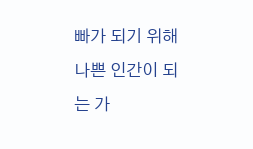빠가 되기 위해 나쁜 인간이 되는 가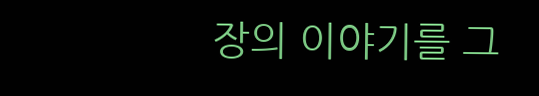장의 이야기를 그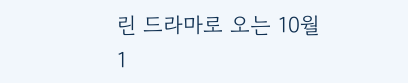린 드라마로 오는 10월 1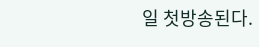일 첫방송된다.